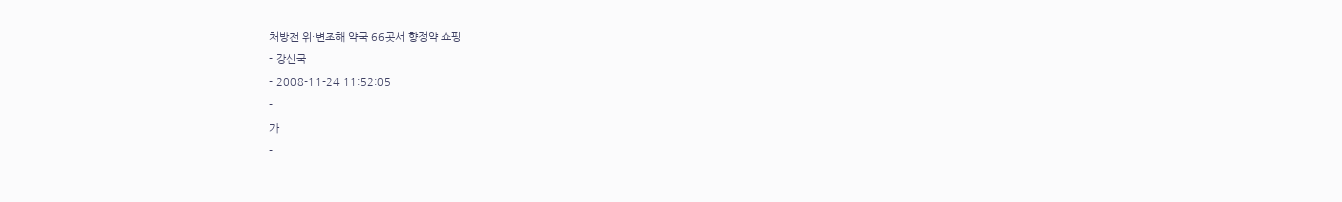처방전 위·변조해 약국 66곳서 향정약 쇼핑
- 강신국
- 2008-11-24 11:52:05
-
가
-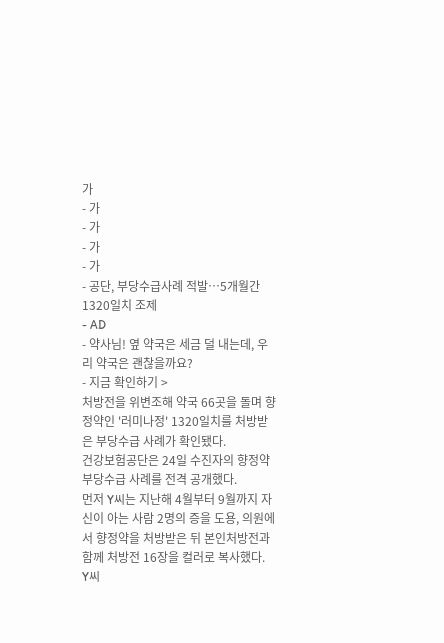가
- 가
- 가
- 가
- 가
- 공단, 부당수급사례 적발…5개월간 1320일치 조제
- AD
- 약사님! 옆 약국은 세금 덜 내는데, 우리 약국은 괜찮을까요?
- 지금 확인하기 >
처방전을 위변조해 약국 66곳을 돌며 향정약인 '러미나정' 1320일치를 처방받은 부당수급 사례가 확인됐다.
건강보험공단은 24일 수진자의 향정약 부당수급 사례를 전격 공개했다.
먼저 Y씨는 지난해 4월부터 9월까지 자신이 아는 사람 2명의 증을 도용, 의원에서 향정약을 처방받은 뒤 본인처방전과 함께 처방전 16장을 컬러로 복사했다.
Y씨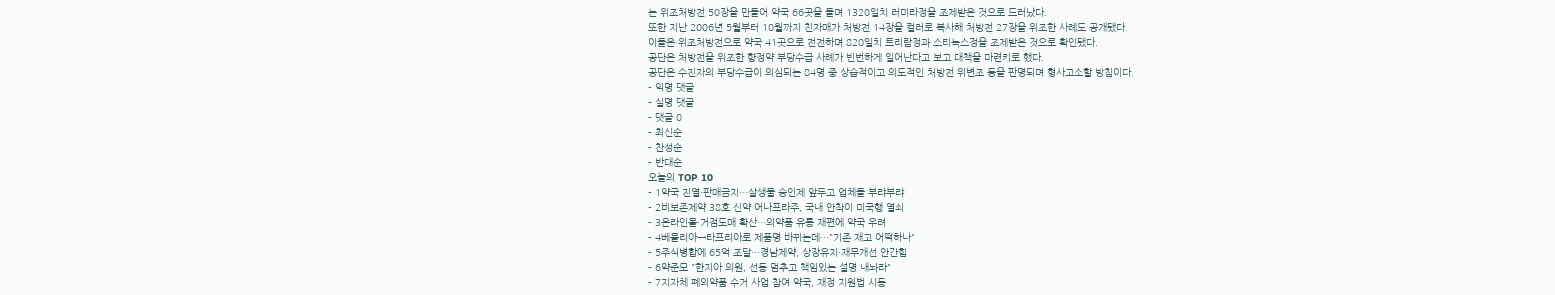는 위조처방전 50장을 만들어 약국 66곳을 돌며 1320일치 러미라정을 조제받은 것으로 드러났다.
또한 지난 2006년 5월부터 10월까지 친자매가 처방전 14장을 컬러로 복사해 처방전 27장을 위조한 사례도 공개됐다.
이들은 위조처방전으로 약국 41곳으로 전전하며 820일치 트리람정과 스티녹스정을 조제받은 것으로 확인됐다.
공단은 처방전을 위조한 향정약 부당수급 사례가 빈번하게 일어난다고 보고 대책을 마련키로 했다.
공단은 수진자의 부당수급이 의심되는 84명 중 상습적이고 의도적인 처방전 위변조 등을 판명되며 형사고소할 방침이다.
- 익명 댓글
- 실명 댓글
- 댓글 0
- 최신순
- 찬성순
- 반대순
오늘의 TOP 10
- 1약국 진열·판매금지…살생물 승인제 앞두고 업체들 부랴부랴
- 2비보존제약 38호 신약 어나프라주, 국내 안착이 미국행 열쇠
- 3온라인몰·거점도매 확산…의약품 유통 재편에 약국 우려
- 4베믈리아→타프리아로 제품명 바뀌는데…"기존 재고 어떡하나"
- 5주식병합에 65억 조달…경남제약, 상장유지·재무개선 안간힘
- 6약준모 "한지아 의원, 선동 멈추고 책임있는 설명 내놔라"
- 7지자체 폐의약품 수거 사업 참여 약국, 재정 지원법 시동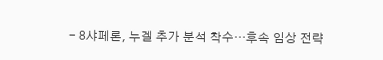- 8샤페론, 누겔 추가 분석 착수…후속 임상 전략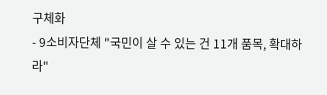구체화
- 9소비자단체 "국민이 살 수 있는 건 11개 품목, 확대하라"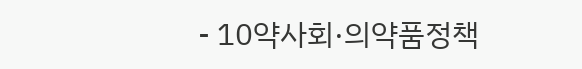- 10약사회·의약품정책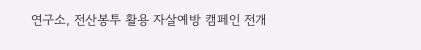연구소, 전산봉투 활용 자살예방 캠페인 전개